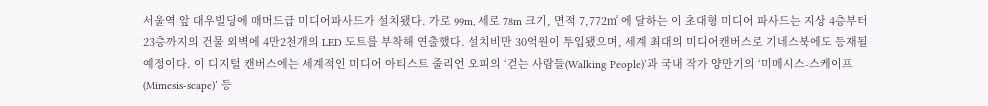서울역 앞 대우빌딩에 매머드급 미디어파사드가 설치됐다. 가로 99m, 세로 78m 크기, 면적 7,772㎡ 에 달하는 이 초대형 미디어 파사드는 지상 4층부터 23층까지의 건물 외벽에 4만2천개의 LED 도트를 부착해 연출했다. 설치비만 30억원이 투입됐으며, 세계 최대의 미디어캔버스로 기네스북에도 등재될 예정이다. 이 디지털 캔버스에는 세계적인 미디어 아티스트 줄리언 오피의 ‘걷는 사람들(Walking People)’과 국내 작가 양만기의 ‘미메시스-스케이프(Mimesis-scape)’ 등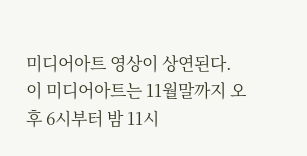미디어아트 영상이 상연된다. 이 미디어아트는 11월말까지 오후 6시부터 밤 11시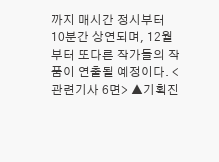까지 매시간 정시부터 10분간 상연되며, 12월부터 또다른 작가들의 작품이 연출될 예정이다. <관련기사 6면> ▲기획진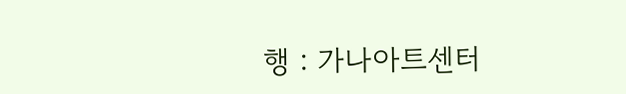행 : 가나아트센터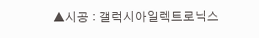▲시공 : 갤럭시아일렉트로닉스